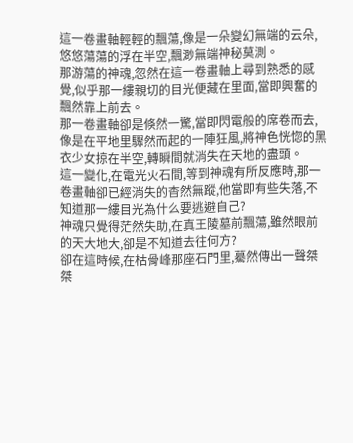這一卷畫軸輕輕的飄蕩,像是一朵變幻無端的云朵,悠悠蕩蕩的浮在半空,飄渺無端神秘莫測。
那游蕩的神魂,忽然在這一卷畫軸上尋到熟悉的感覺,似乎那一縷親切的目光便藏在里面,當即興奮的飄然靠上前去。
那一卷畫軸卻是倏然一驚,當即閃電般的席卷而去,像是在平地里驟然而起的一陣狂風,將神色恍惚的黑衣少女掠在半空,轉瞬間就消失在天地的盡頭。
這一變化,在電光火石間,等到神魂有所反應時,那一卷畫軸卻已經消失的杳然無蹤,他當即有些失落,不知道那一縷目光為什么要逃避自己?
神魂只覺得茫然失助,在真王陵墓前飄蕩,雖然眼前的天大地大,卻是不知道去往何方?
卻在這時候,在枯骨峰那座石門里,驀然傳出一聲桀桀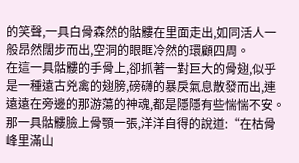的笑聲,一具白骨森然的骷髏在里面走出,如同活人一般昂然闊步而出,空洞的眼眶冷然的環顧四周。
在這一具骷髏的手骨上,卻抓著一對巨大的骨翅,似乎是一種遠古兇禽的翅膀,磅礴的暴戾氣息散發而出,連遠遠在旁邊的那游蕩的神魂,都是隱隱有些惴惴不安。
那一具骷髏臉上骨顎一張,洋洋自得的說道:“在枯骨峰里滿山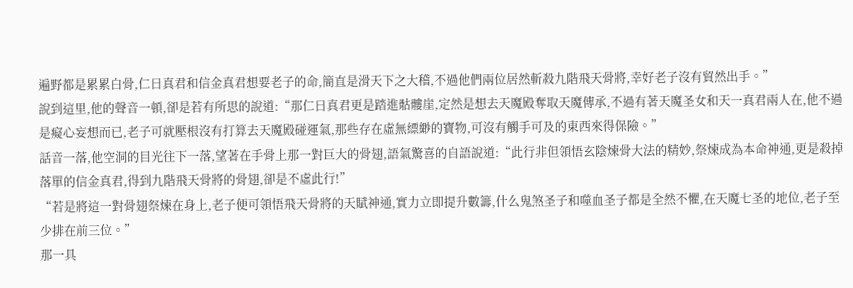遍野都是累累白骨,仁日真君和信金真君想要老子的命,簡直是滑天下之大稽,不過他們兩位居然斬殺九階飛天骨將,幸好老子沒有貿然出手。”
說到這里,他的聲音一頓,卻是若有所思的說道:“那仁日真君更是踏進骷髏崖,定然是想去天魔殿奪取天魔傳承,不過有著天魔圣女和天一真君兩人在,他不過是癡心妄想而已,老子可就壓根沒有打算去天魔殿碰運氣,那些存在虛無縹緲的寶物,可沒有觸手可及的東西來得保險。”
話音一落,他空洞的目光往下一落,望著在手骨上那一對巨大的骨翅,語氣驚喜的自語說道:“此行非但領悟玄陰煉骨大法的精妙,祭煉成為本命神通,更是殺掉落單的信金真君,得到九階飛天骨將的骨翅,卻是不虛此行!”
“若是將這一對骨翅祭煉在身上,老子便可領悟飛天骨將的天賦神通,實力立即提升數籌,什么鬼煞圣子和噬血圣子都是全然不懼,在天魔七圣的地位,老子至少排在前三位。”
那一具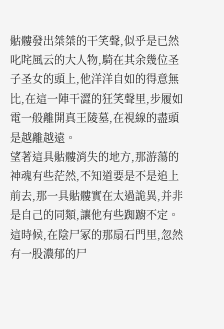骷髏發出桀桀的干笑聲,似乎是已然叱咤風云的大人物,騎在其余幾位圣子圣女的頭上,他洋洋自如的得意無比,在這一陣干澀的狂笑聲里,步履如電一般離開真王陵墓,在視線的盡頭是越離越遠。
望著這具骷髏消失的地方,那游蕩的神魂有些茫然,不知道要是不是追上前去,那一具骷髏實在太過詭異,并非是自己的同類,讓他有些踟躕不定。
這時候,在陰尸冢的那扇石門里,忽然有一股濃郁的尸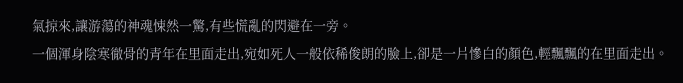氣掠來,讓游蕩的神魂悚然一驚,有些慌亂的閃避在一旁。
一個渾身陰寒徹骨的青年在里面走出,宛如死人一般依稀俊朗的臉上,卻是一片慘白的顏色,輕飄飄的在里面走出。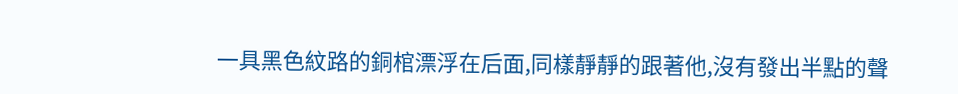一具黑色紋路的銅棺漂浮在后面,同樣靜靜的跟著他,沒有發出半點的聲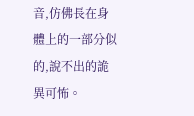音,仿佛長在身體上的一部分似的,說不出的詭異可怖。